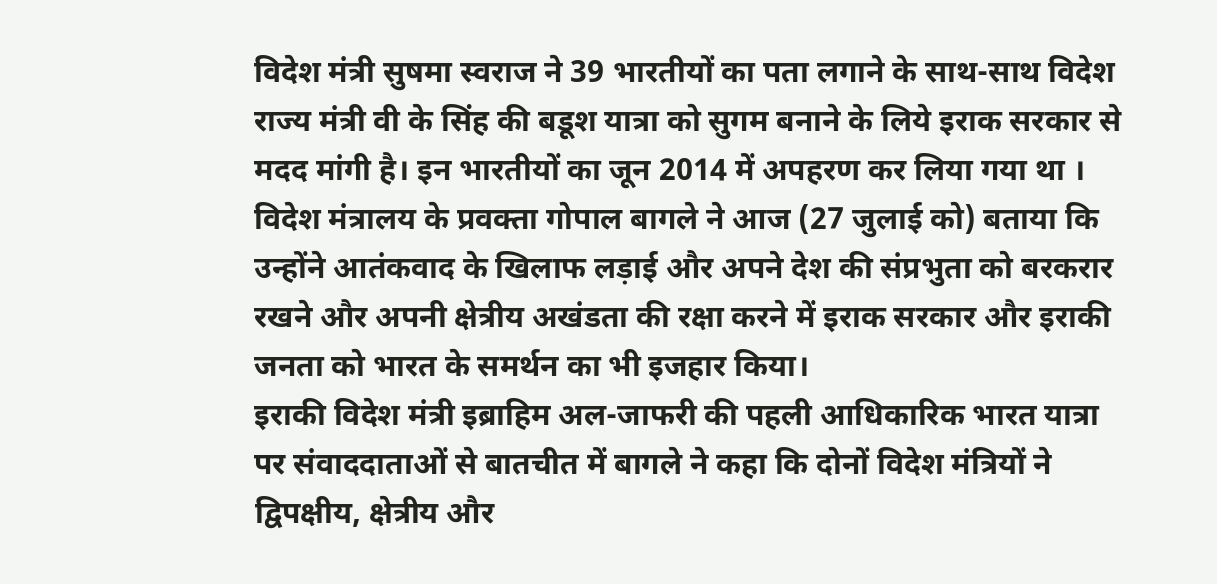विदेश मंत्री सुषमा स्वराज ने 39 भारतीयों का पता लगाने के साथ-साथ विदेश राज्य मंत्री वी के सिंह की बडूश यात्रा को सुगम बनाने के लिये इराक सरकार से मदद मांगी है। इन भारतीयों का जून 2014 में अपहरण कर लिया गया था । विदेश मंत्रालय के प्रवक्ता गोपाल बागले ने आज (27 जुलाई को) बताया कि उन्होंने आतंकवाद के खिलाफ लड़ाई और अपने देश की संप्रभुता को बरकरार रखने और अपनी क्षेत्रीय अखंडता की रक्षा करने में इराक सरकार और इराकी जनता को भारत के समर्थन का भी इजहार किया।
इराकी विदेश मंत्री इब्राहिम अल-जाफरी की पहली आधिकारिक भारत यात्रा पर संवाददाताओं से बातचीत में बागले ने कहा कि दोनों विदेश मंत्रियों ने द्विपक्षीय, क्षेत्रीय और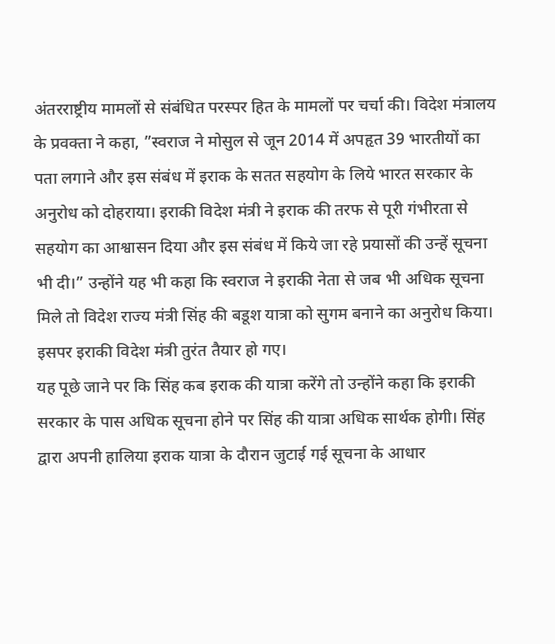अंतरराष्ट्रीय मामलों से संबंधित परस्पर हित के मामलों पर चर्चा की। विदेश मंत्रालय के प्रवक्ता ने कहा, ”स्वराज ने मोसुल से जून 2014 में अपहृत 39 भारतीयों का पता लगाने और इस संबंध में इराक के सतत सहयोग के लिये भारत सरकार के अनुरोध को दोहराया। इराकी विदेश मंत्री ने इराक की तरफ से पूरी गंभीरता से सहयोग का आश्वासन दिया और इस संबंध में किये जा रहे प्रयासों की उन्हें सूचना भी दी।” उन्होंने यह भी कहा कि स्वराज ने इराकी नेता से जब भी अधिक सूचना मिले तो विदेश राज्य मंत्री सिंह की बडूश यात्रा को सुगम बनाने का अनुरोध किया। इसपर इराकी विदेश मंत्री तुरंत तैयार हो गए।
यह पूछे जाने पर कि सिंह कब इराक की यात्रा करेंगे तो उन्होंने कहा कि इराकी सरकार के पास अधिक सूचना होने पर सिंह की यात्रा अधिक सार्थक होगी। सिंह द्वारा अपनी हालिया इराक यात्रा के दौरान जुटाई गई सूचना के आधार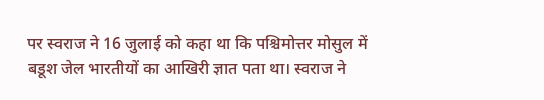पर स्वराज ने 16 जुलाई को कहा था कि पश्चिमोत्तर मोसुल में बडूश जेल भारतीयों का आखिरी ज्ञात पता था। स्वराज ने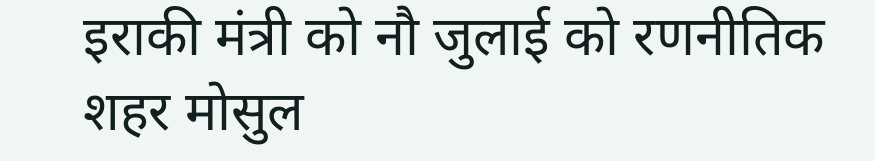इराकी मंत्री को नौ जुलाई को रणनीतिक शहर मोसुल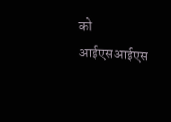को आईएसआईएस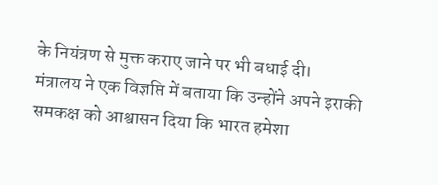के नियंत्रण से मुक्त कराए जाने पर भी बधाई दी।
मंत्रालय ने एक विज्ञप्ति में बताया कि उन्होंने अपने इराकी समकक्ष को आश्वासन दिया कि भारत हमेशा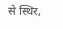से स्थिर,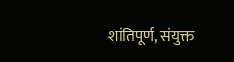शांतिपूर्ण, संयुक्त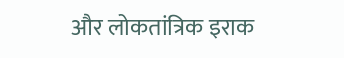और लोकतांत्रिक इराक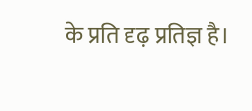के प्रति दृढ़ प्रतिज्ञ है।